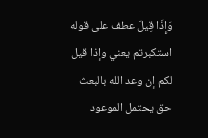وَإِذَا قِيلَ عطف على قوله استكبرتم يعني وإذا قيل لكم إن وعد الله بالبعث حق يحتمل الموعود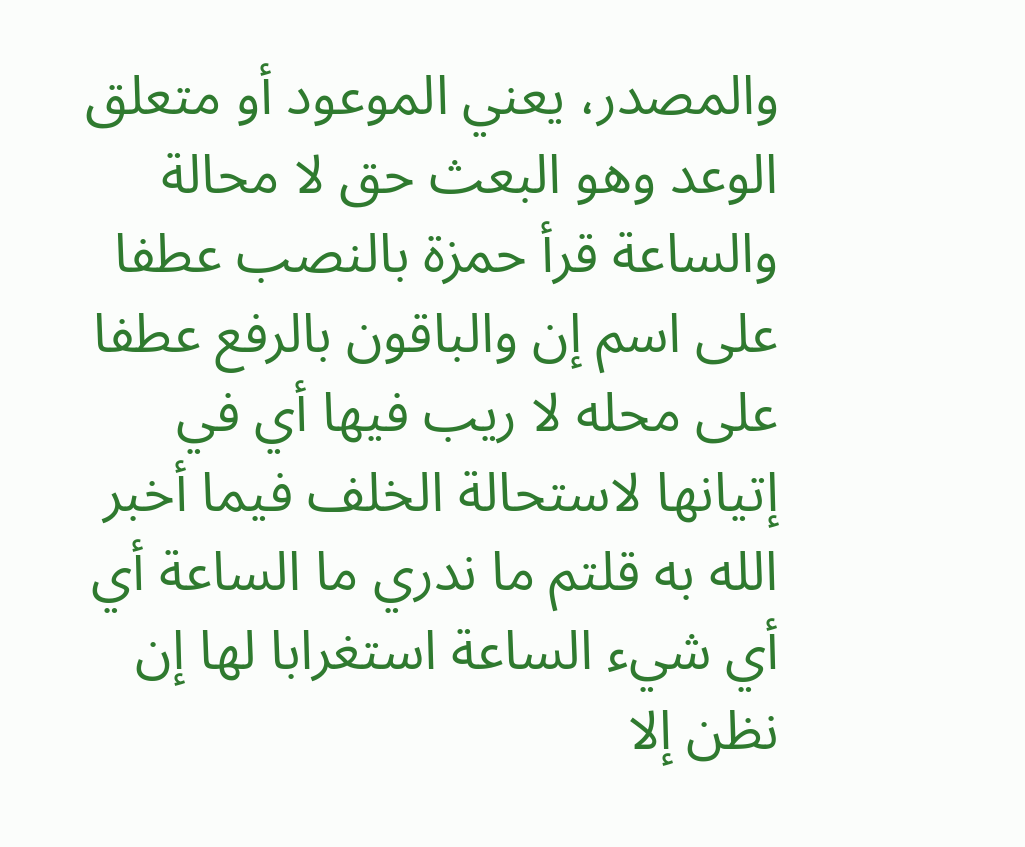والمصدر، يعني الموعود أو متعلق الوعد وهو البعث حق لا محالة والساعة قرأ حمزة بالنصب عطفا على اسم إن والباقون بالرفع عطفا على محله لا ريب فيها أي في إتيانها لاستحالة الخلف فيما أخبر الله به قلتم ما ندري ما الساعة أي أي شيء الساعة استغرابا لها إن نظن إلا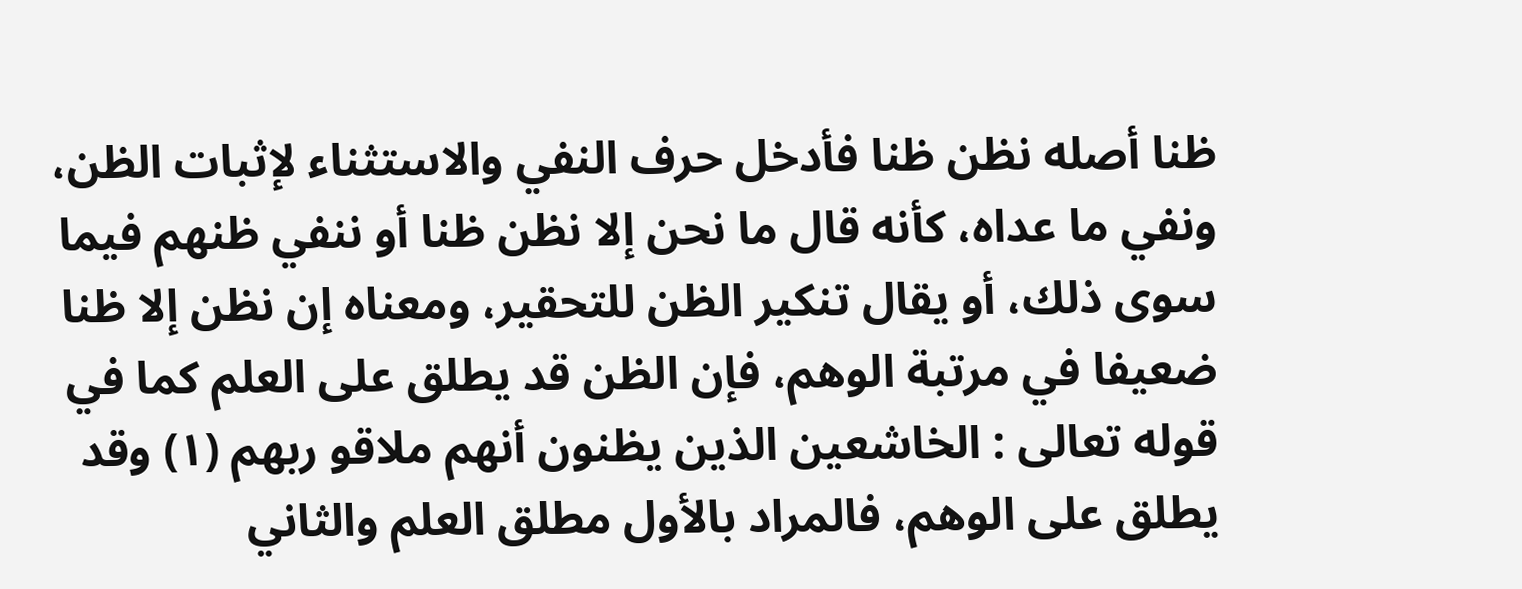ظنا أصله نظن ظنا فأدخل حرف النفي والاستثناء لإثبات الظن، ونفي ما عداه، كأنه قال ما نحن إلا نظن ظنا أو ننفي ظنهم فيما سوى ذلك، أو يقال تنكير الظن للتحقير، ومعناه إن نظن إلا ظنا ضعيفا في مرتبة الوهم، فإن الظن قد يطلق على العلم كما في قوله تعالى : الخاشعين الذين يظنون أنهم ملاقو ربهم (١) وقد يطلق على الوهم، فالمراد بالأول مطلق العلم والثاني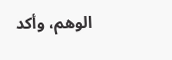الوهم، وأكد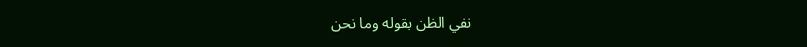نفي الظن بقوله وما نحن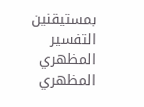بمستيقنين
التفسير المظهري
المظهري